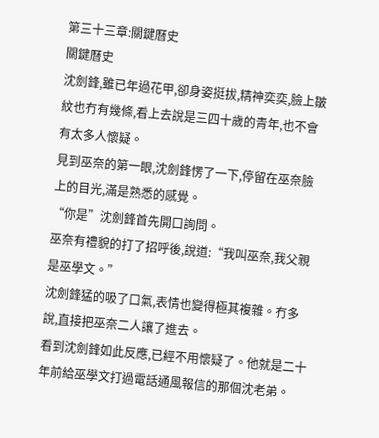第三十三章:關鍵曆史
關鍵曆史
沈劍鋒,雖已年過花甲,卻身姿挺拔,精神奕奕,臉上皺紋也冇有幾條,看上去說是三四十歲的青年,也不會有太多人懷疑。
見到巫奈的第一眼,沈劍鋒愣了一下,停留在巫奈臉上的目光,滿是熟悉的感覺。
“你是”沈劍鋒首先開口詢問。
巫奈有禮貌的打了招呼後,說道:“我叫巫奈,我父親是巫學文。”
沈劍鋒猛的吸了口氣,表情也變得極其複雜。冇多說,直接把巫奈二人讓了進去。
看到沈劍鋒如此反應,已經不用懷疑了。他就是二十年前給巫學文打過電話通風報信的那個沈老弟。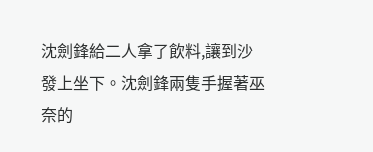沈劍鋒給二人拿了飲料,讓到沙發上坐下。沈劍鋒兩隻手握著巫奈的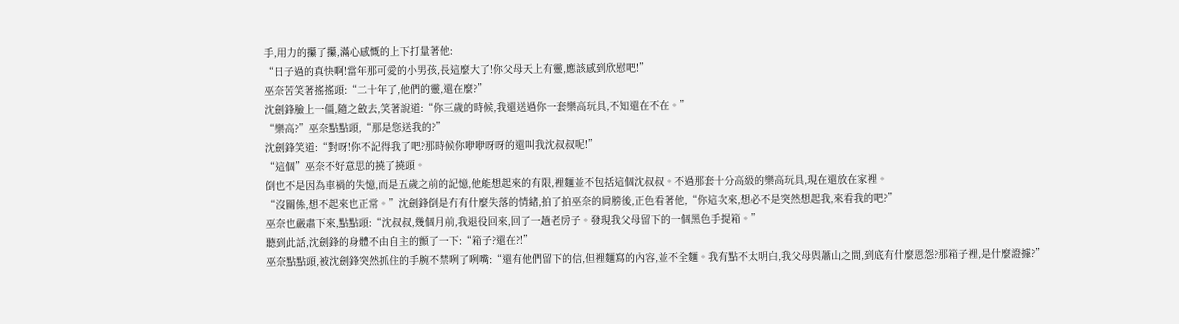手,用力的攥了攥,滿心感慨的上下打量著他:
“日子過的真快啊!當年那可愛的小男孩,長這麼大了!你父母天上有靈,應該感到欣慰吧!”
巫奈苦笑著搖搖頭:“二十年了,他們的靈,還在麼?”
沈劍鋒臉上一僵,隨之斂去,笑著說道:“你三歲的時候,我還送過你一套樂高玩具,不知還在不在。”
“樂高?”巫奈點點頭,“那是您送我的?”
沈劍鋒笑道:“對呀!你不記得我了吧?那時候你咿咿呀呀的還叫我沈叔叔呢!”
“這個”巫奈不好意思的撓了撓頭。
倒也不是因為車禍的失憶,而是五歲之前的記憶,他能想起來的有限,裡麵並不包括這個沈叔叔。不過那套十分高級的樂高玩具,現在還放在家裡。
“沒關係,想不起來也正常。”沈劍鋒倒是冇有什麼失落的情緒,拍了拍巫奈的肩膀後,正色看著他,“你這次來,想必不是突然想起我,來看我的吧?”
巫奈也嚴肅下來,點點頭:“沈叔叔,幾個月前,我退役回來,回了一趟老房子。發現我父母留下的一個黑色手提箱。”
聽到此話,沈劍鋒的身體不由自主的顫了一下:“箱子?還在?!”
巫奈點點頭,被沈劍鋒突然抓住的手腕不禁咧了咧嘴:“還有他們留下的信,但裡麵寫的內容,並不全麵。我有點不太明白,我父母與蕭山之間,到底有什麼恩怨?那箱子裡,是什麼證據?”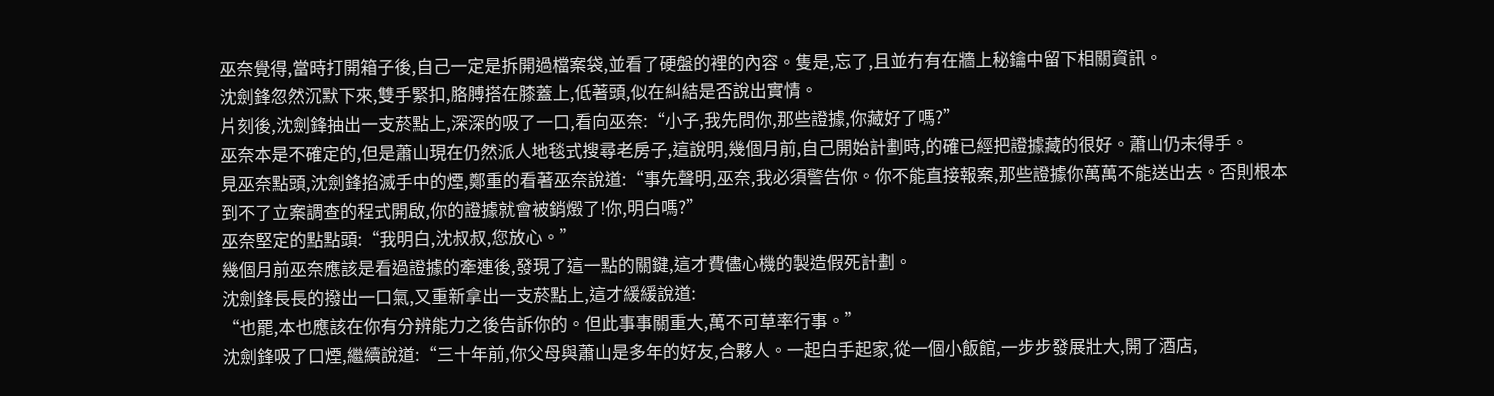巫奈覺得,當時打開箱子後,自己一定是拆開過檔案袋,並看了硬盤的裡的內容。隻是,忘了,且並冇有在牆上秘鑰中留下相關資訊。
沈劍鋒忽然沉默下來,雙手緊扣,胳膊搭在膝蓋上,低著頭,似在糾結是否說出實情。
片刻後,沈劍鋒抽出一支菸點上,深深的吸了一口,看向巫奈:“小子,我先問你,那些證據,你藏好了嗎?”
巫奈本是不確定的,但是蕭山現在仍然派人地毯式搜尋老房子,這說明,幾個月前,自己開始計劃時,的確已經把證據藏的很好。蕭山仍未得手。
見巫奈點頭,沈劍鋒掐滅手中的煙,鄭重的看著巫奈說道:“事先聲明,巫奈,我必須警告你。你不能直接報案,那些證據你萬萬不能送出去。否則根本到不了立案調查的程式開啟,你的證據就會被銷燬了!你,明白嗎?”
巫奈堅定的點點頭:“我明白,沈叔叔,您放心。”
幾個月前巫奈應該是看過證據的牽連後,發現了這一點的關鍵,這才費儘心機的製造假死計劃。
沈劍鋒長長的撥出一口氣,又重新拿出一支菸點上,這才緩緩說道:
“也罷,本也應該在你有分辨能力之後告訴你的。但此事事關重大,萬不可草率行事。”
沈劍鋒吸了口煙,繼續說道:“三十年前,你父母與蕭山是多年的好友,合夥人。一起白手起家,從一個小飯館,一步步發展壯大,開了酒店,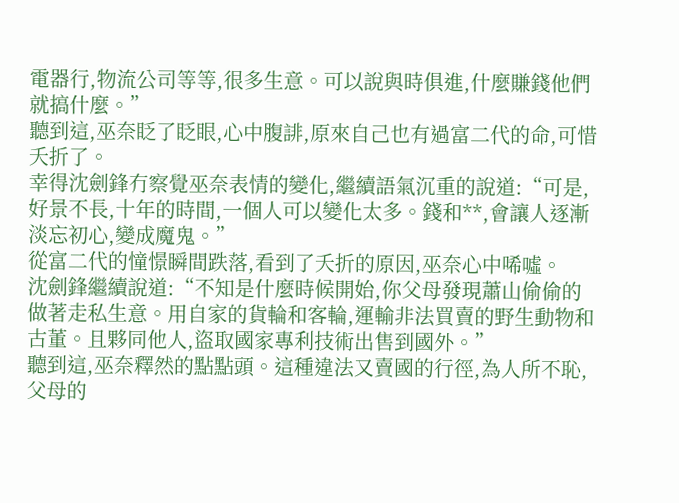電器行,物流公司等等,很多生意。可以說與時俱進,什麼賺錢他們就搞什麼。”
聽到這,巫奈眨了眨眼,心中腹誹,原來自己也有過富二代的命,可惜夭折了。
幸得沈劍鋒冇察覺巫奈表情的變化,繼續語氣沉重的說道:“可是,好景不長,十年的時間,一個人可以變化太多。錢和**,會讓人逐漸淡忘初心,變成魔鬼。”
從富二代的憧憬瞬間跌落,看到了夭折的原因,巫奈心中唏噓。
沈劍鋒繼續說道:“不知是什麼時候開始,你父母發現蕭山偷偷的做著走私生意。用自家的貨輪和客輪,運輸非法買賣的野生動物和古董。且夥同他人,盜取國家專利技術出售到國外。”
聽到這,巫奈釋然的點點頭。這種違法又賣國的行徑,為人所不恥,父母的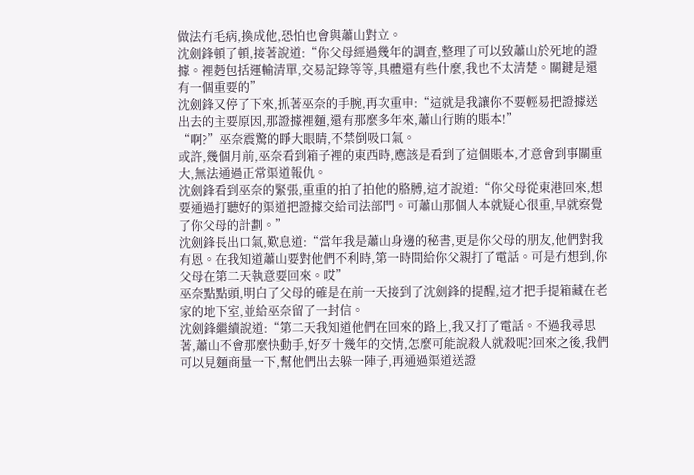做法冇毛病,換成他,恐怕也會與蕭山對立。
沈劍鋒頓了頓,接著說道:“你父母經過幾年的調查,整理了可以致蕭山於死地的證據。裡麪包括運輸清單,交易記錄等等,具體還有些什麼,我也不太清楚。關鍵是還有一個重要的”
沈劍鋒又停了下來,抓著巫奈的手腕,再次重申:“這就是我讓你不要輕易把證據送出去的主要原因,那證據裡麵,還有那麼多年來,蕭山行賄的賬本!”
“啊?”巫奈震驚的睜大眼睛,不禁倒吸口氣。
或許,幾個月前,巫奈看到箱子裡的東西時,應該是看到了這個賬本,才意會到事關重大,無法通過正常渠道報仇。
沈劍鋒看到巫奈的緊張,重重的拍了拍他的胳膊,這才說道:“你父母從東港回來,想要通過打聽好的渠道把證據交給司法部門。可蕭山那個人本就疑心很重,早就察覺了你父母的計劃。”
沈劍鋒長出口氣,歎息道:“當年我是蕭山身邊的秘書,更是你父母的朋友,他們對我有恩。在我知道蕭山要對他們不利時,第一時間給你父親打了電話。可是冇想到,你父母在第二天執意要回來。哎”
巫奈點點頭,明白了父母的確是在前一天接到了沈劍鋒的提醒,這才把手提箱藏在老家的地下室,並給巫奈留了一封信。
沈劍鋒繼續說道:“第二天我知道他們在回來的路上,我又打了電話。不過我尋思著,蕭山不會那麼快動手,好歹十幾年的交情,怎麼可能說殺人就殺呢?回來之後,我們可以見麵商量一下,幫他們出去躲一陣子,再通過渠道送證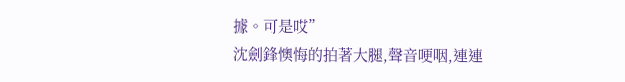據。可是哎”
沈劍鋒懊悔的拍著大腿,聲音哽咽,連連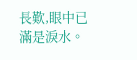長歎,眼中已滿是淚水。